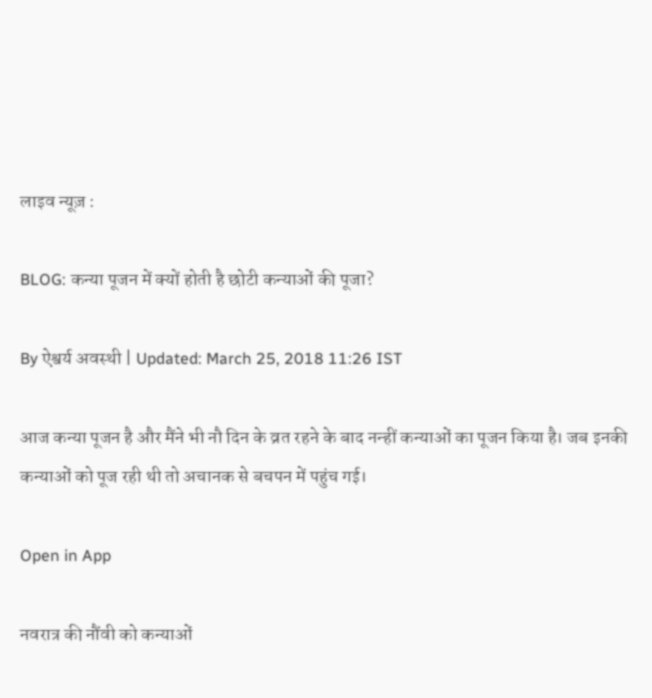लाइव न्यूज़ :

BLOG: कन्या पूजन में क्यों होती है छोटी कन्याओं की पूजा?

By ऐश्वर्य अवस्थी | Updated: March 25, 2018 11:26 IST

आज कन्या पूजन है और मैंने भी नौ दिन के व्रत रहने के बाद नन्हीं कन्याओं का पूजन किया है। जब इनकी कन्याओं को पूज रही थी तो अचानक से बचपन में पहुंच गई।

Open in App

नवरात्र की नौंवी को कन्‍याओं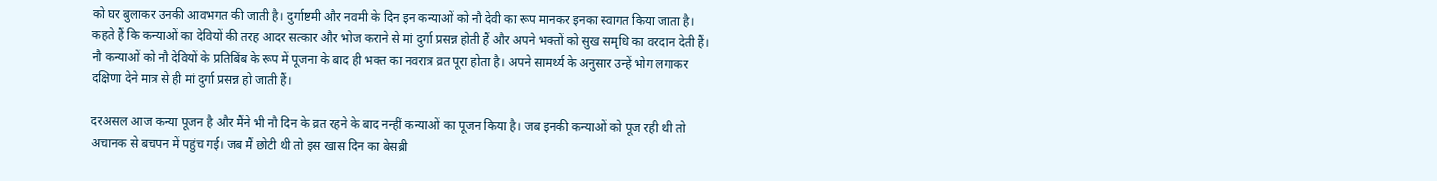को घर बुलाकर उनकी आवभगत की जाती है। दुर्गाष्टमी और नवमी के दिन इन कन्याओं को नौ देवी का रूप मानकर इनका स्वागत किया जाता है। कहते हैं कि कन्याओं का देवियों की तरह आदर सत्कार और भोज कराने से मां दुर्गा प्रसन्न होती हैं और अपने भक्तों को सुख समृधि का वरदान देती हैं। नौ कन्याओं को नौ देवियों के प्रतिबिंब के रूप में पूजना के बाद ही भक्त का नवरात्र व्रत पूरा होता है। अपने सामर्थ्य के अनुसार उन्हें भोग लगाकर दक्षिणा देने मात्र से ही मां दुर्गा प्रसन्न हो जाती हैं।

दरअसल आज कन्या पूजन है और मैंने भी नौ दिन के व्रत रहने के बाद नन्हीं कन्याओं का पूजन किया है। जब इनकी कन्याओं को पूज रही थी तो अचानक से बचपन में पहुंच गई। जब मैं छोटी थी तो इस खास दिन का बेसब्री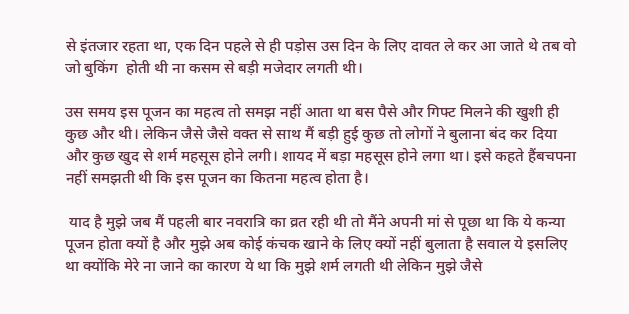से इंतजार रहता था, एक दिन पहले से ही पड़ोस उस दिन के लिए दावत ले कर आ जाते थे तब वो जो बुकिंग  होती थी ना कसम से बड़ी मजेदार लगती थी।

उस समय इस पूजन का महत्व तो समझ नहीं आता था बस पैसे और गिफ्ट मिलने की खुशी ही कुछ और थी। लेकिन जैसे जैसे वक्त से साथ मैं बड़ी हुई कुछ तो लोगों ने बुलाना बंद कर दिया और कुछ खुद से शर्म महसूस होने लगी। शायद में बड़ा महसूस होने लगा था। इसे कहते हैंबचपना नहीं समझती थी कि इस पूजन का कितना महत्व होता है।

 याद है मुझे जब मैं पहली बार नवरात्रि का व्रत रही थी तो मैंने अपनी मां से पूछा था कि ये कन्या पूजन होता क्यों है और मुझे अब कोई कंचक खाने के लिए क्यों नहीं बुलाता है सवाल ये इसलिए था क्योंकि मेरे ना जाने का कारण ये था कि मुझे शर्म लगती थी लेकिन मुझे जैसे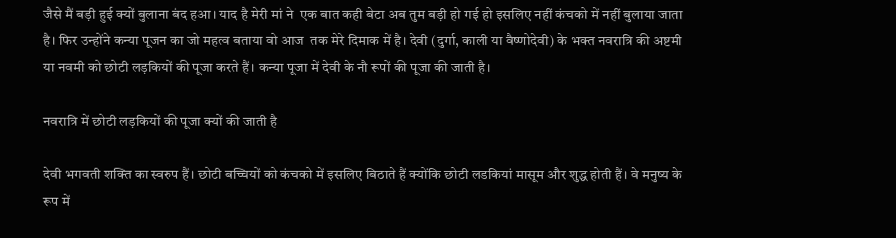जैसे मैं बड़ी हुई क्यों बुलाना बंद हआ। याद है मेरी मां ने  एक बात कही बेटा अब तुम बड़ी हो गई हो इसलिए नहीं कंचको में नहीं बुलाया जाता है। फिर उन्होंने कन्या पूजन का जो महत्व बताया वो आज  तक मेरे दिमाक में है। देवी (दुर्गा, काली या वैष्णोदेवी) के भक्त नवरात्रि की अष्टमी या नवमी को छोटी लड़कियों की पूजा करते हैं। कन्या पूजा में देवी के नौ रूपों की पूजा की जाती है।

नवरात्रि में छोटी लड़कियों की पूजा क्यों की जाती है

देवी भगवती शक्ति का स्वरुप हैं। छोटी बच्चियों को कंचको में इसलिए बिठाते हैं क्योंकि छोटी लडकियां मासूम और शुद्ध होती हैं। वे मनुष्य के रूप में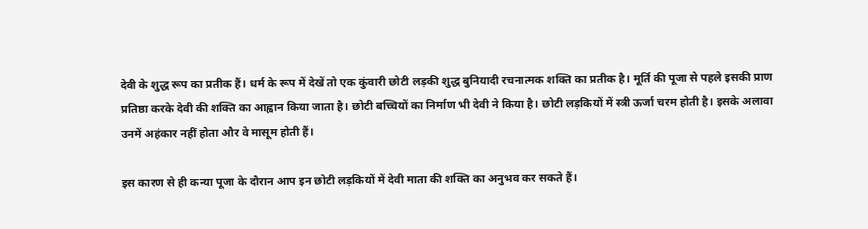देवी के शुद्ध रूप का प्रतीक हैं। धर्म के रूप में देखें तो एक कुंवारी छोटी लड़की शुद्ध बुनियादी रचनात्मक शक्ति का प्रतीक है। मूर्ति की पूजा से पहले इसकी प्राण प्रतिष्ठा करके देवी की शक्ति का आह्वान किया जाता है। छोटी बच्चियों का निर्माण भी देवी ने किया है। छोटी लड़कियों में स्त्री ऊर्जा चरम होती है। इसके अलावा उनमें अहंकार नहीं होता और वे मासूम होती हैं।

इस कारण से ही कन्या पूजा के दौरान आप इन छोटी लड़कियों में देवी माता की शक्ति का अनुभव कर सकते हैं।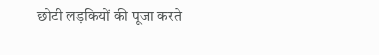छोटी लड़कियों की पूजा करते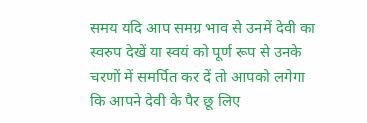समय यदि आप समग्र भाव से उनमें देवी का स्वरुप देखें या स्वयं को पूर्ण रूप से उनके चरणों में समर्पित कर दें तो आपको लगेगा कि आपने देवी के पैर छू लिए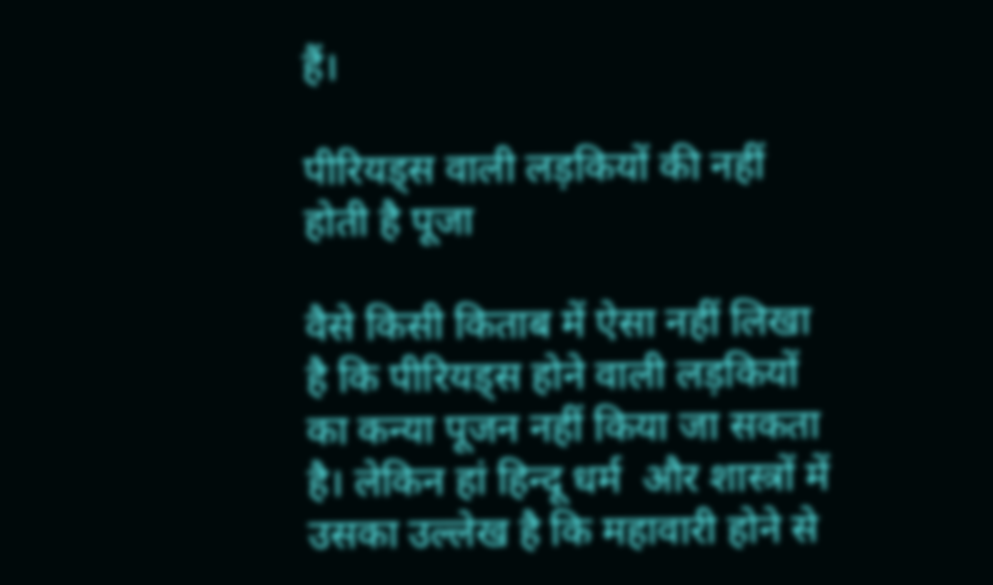हैं।

पीरियड्स वाली लड़कियों की नहीं होती है पूजा

वैसे किसी किताब में ऐसा नहीं लिखा है कि पीरियड्स होने वाली लड़कियों का कन्या पूजन नहीं किया जा सकता है। लेकिन हां हिन्दू धर्म  और शास्त्रों में उसका उल्लेख है कि महावारी होने से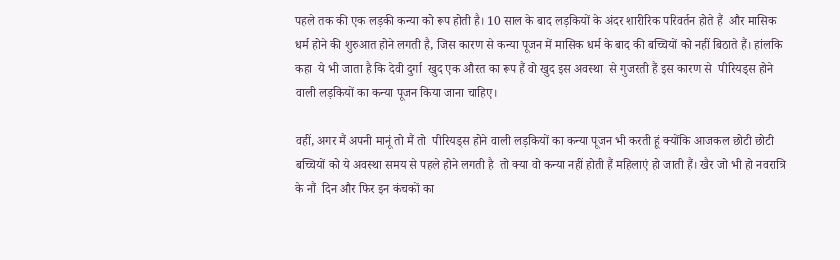पहले तक की एक लड़की कन्या को रूप होती है। 10 साल के बाद लड़कियों के अंदर शारीरिक परिवर्तन होते हैं  और मासिक धर्म होने की शुरुआत होने लगती है, जिस कारण से कन्या पूजन में मासिक धर्म के बाद की बच्चियों को नहीं बिठाते हैं। हांलकि कहा  ये भी जाता है कि देवी दुर्गा  खुद एक औरत का रूप हैं वो खुद इस अवस्था  से गुजरती हैं इस कारण से  पीरियड्स होने वाली लड़कियों का कन्या पूजन किया जाना चाहिए।

वहीं, अगर मैं अपनी मानूं तो मैं तो  पीरियड्स होने वाली लड़कियों का कन्या पूजन भी करती हूं क्योंकि आजकल छोटी छोटी बच्चियों को ये अवस्था समय से पहले होने लगती है  तो क्या वो कन्या नहीं होती हैं महिलाएं हो जाती हैं। खैर जो भी हो नवरात्रि के नौं  दिन और फिर इन कंचकों का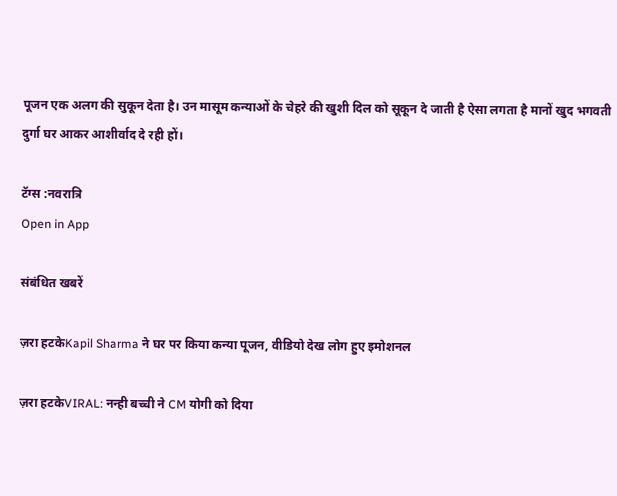पूजन एक अलग की सुकून देता है। उन मासूम कन्याओं के चेहरे की खुशी दिल को सूकून दे जाती है ऐसा लगता है मानों खुद भगवती दुर्गा घर आकर आशीर्वाद दे रही हों।

टॅग्स :नवरात्रि
Open in App

संबंधित खबरें

ज़रा हटकेKapil Sharma ने घर पर किया कन्या पूजन, वीडियो देख लोग हुए इमोशनल

ज़रा हटकेVIRAL: नन्ही बच्ची ने CM योगी को दिया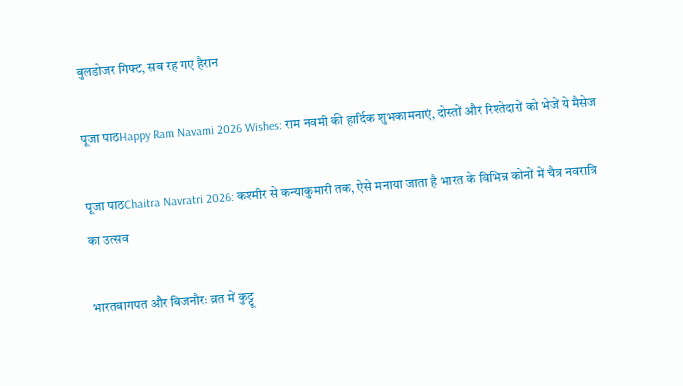बुलडोजर गिफ्ट, सब रह गए हैरान

पूजा पाठHappy Ram Navami 2026 Wishes: राम नवमी की हार्दिक शुभकामनाएं, दोस्तों और रिश्तेदारों को भेजें ये मैसेज

पूजा पाठChaitra Navratri 2026: कश्मीर से कन्याकुमारी तक, ऐसे मनाया जाता है भारत के विभिन्न कोनों में चैत्र नवरात्रि का उत्सव

भारतबागपत और बिजनौरः व्रत में कुट्टू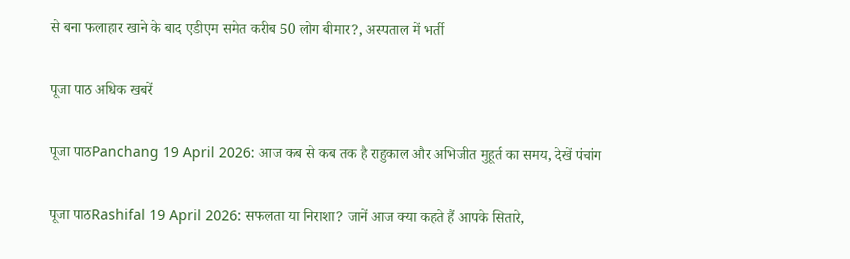से बना फलाहार खाने के बाद एडीएम समेत करीब 50 लोग बीमार?, अस्पताल में भर्ती

पूजा पाठ अधिक खबरें

पूजा पाठPanchang 19 April 2026: आज कब से कब तक है राहुकाल और अभिजीत मुहूर्त का समय, देखें पंचांग

पूजा पाठRashifal 19 April 2026: सफलता या निराशा? जानें आज क्या कहते हैं आपके सितारे,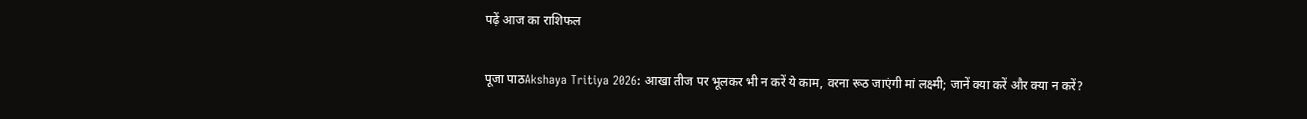पढ़ें आज का राशिफल

पूजा पाठAkshaya Tritiya 2026: आखा तीज पर भूलकर भी न करें ये काम, वरना रूठ जाएंगी मां लक्ष्मी; जानें क्या करें और क्या न करें?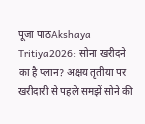पूजा पाठAkshaya Tritiya2026: सोना खरीदने का है प्लान? अक्षय तृतीया पर खरीदारी से पहले समझें सोने की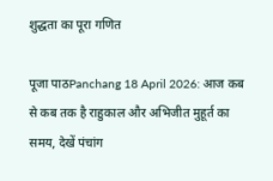शुद्धता का पूरा गणित

पूजा पाठPanchang 18 April 2026: आज कब से कब तक है राहुकाल और अभिजीत मुहूर्त का समय, देखें पंचांग